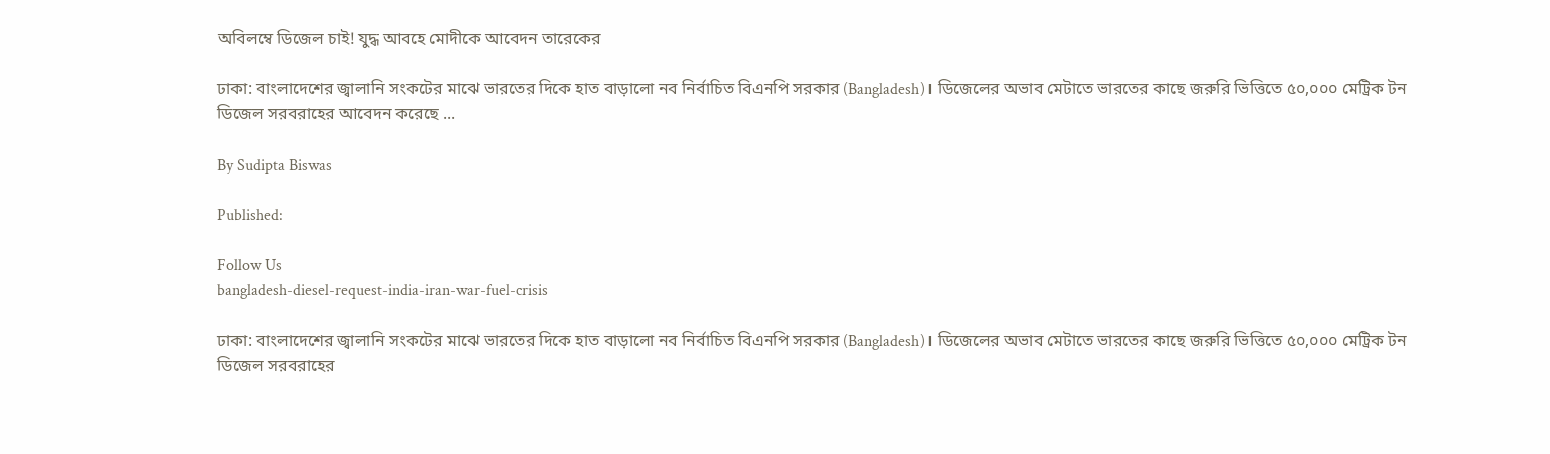অবিলম্বে ডিজেল চাই! যুদ্ধ আবহে মোদীকে আবেদন তারেকের

ঢাকা: বাংলাদেশের জ্বালানি সংকটের মাঝে ভারতের দিকে হাত বাড়ালো নব নির্বাচিত বিএনপি সরকার (Bangladesh)। ডিজেলের অভাব মেটাতে ভারতের কাছে জরুরি ভিত্তিতে ৫০,০০০ মেট্রিক টন ডিজেল সরবরাহের আবেদন করেছে ...

By Sudipta Biswas

Published:

Follow Us
bangladesh-diesel-request-india-iran-war-fuel-crisis

ঢাকা: বাংলাদেশের জ্বালানি সংকটের মাঝে ভারতের দিকে হাত বাড়ালো নব নির্বাচিত বিএনপি সরকার (Bangladesh)। ডিজেলের অভাব মেটাতে ভারতের কাছে জরুরি ভিত্তিতে ৫০,০০০ মেট্রিক টন ডিজেল সরবরাহের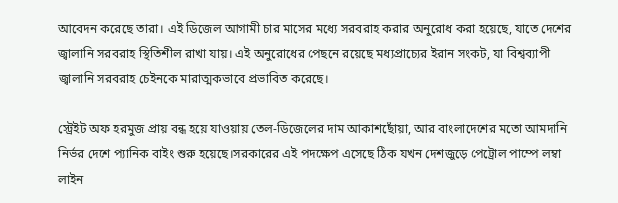আবেদন করেছে তারা। এই ডিজেল আগামী চার মাসের মধ্যে সরবরাহ করার অনুরোধ করা হয়েছে, যাতে দেশের জ্বালানি সরবরাহ স্থিতিশীল রাখা যায়। এই অনুরোধের পেছনে রয়েছে মধ্যপ্রাচ্যের ইরান সংকট, যা বিশ্বব্যাপী জ্বালানি সরবরাহ চেইনকে মারাত্মকভাবে প্রভাবিত করেছে।

স্ট্রেইট অফ হরমুজ প্রায় বন্ধ হয়ে যাওয়ায় তেল-ডিজেলের দাম আকাশছোঁয়া, আর বাংলাদেশের মতো আমদানি নির্ভর দেশে প্যানিক বাইং শুরু হয়েছে।সরকারের এই পদক্ষেপ এসেছে ঠিক যখন দেশজুড়ে পেট্রোল পাম্পে লম্বা লাইন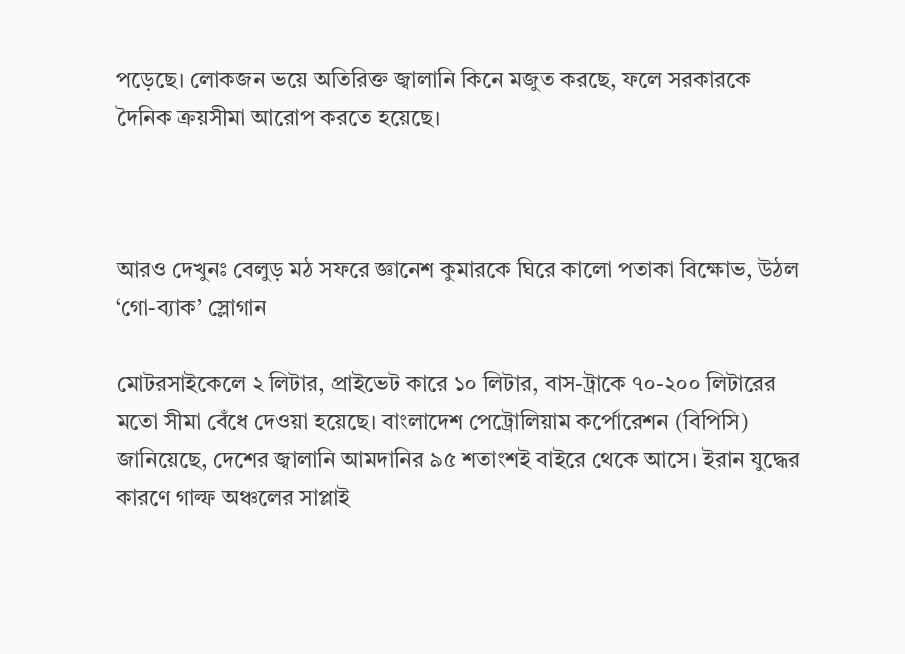পড়েছে। লোকজন ভয়ে অতিরিক্ত জ্বালানি কিনে মজুত করছে, ফলে সরকারকে দৈনিক ক্রয়সীমা আরোপ করতে হয়েছে।



আরও দেখুনঃ বেলুড় মঠ সফরে জ্ঞানেশ কুমারকে ঘিরে কালো পতাকা বিক্ষোভ, উঠল ‘গো-ব্যাক’ স্লোগান

মোটরসাইকেলে ২ লিটার, প্রাইভেট কারে ১০ লিটার, বাস-ট্রাকে ৭০-২০০ লিটারের মতো সীমা বেঁধে দেওয়া হয়েছে। বাংলাদেশ পেট্রোলিয়াম কর্পোরেশন (বিপিসি) জানিয়েছে, দেশের জ্বালানি আমদানির ৯৫ শতাংশই বাইরে থেকে আসে। ইরান যুদ্ধের কারণে গাল্ফ অঞ্চলের সাপ্লাই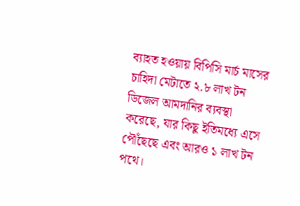ব্যাহত হওয়ায় বিপিসি মার্চ মাসের চাহিদা মেটাতে ২.৮ লাখ টন ডিজেল আমদানির ব্যবস্থা করেছে, যার কিছু ইতিমধ্যে এসে পৌঁছেছে এবং আরও ১ লাখ টন পথে।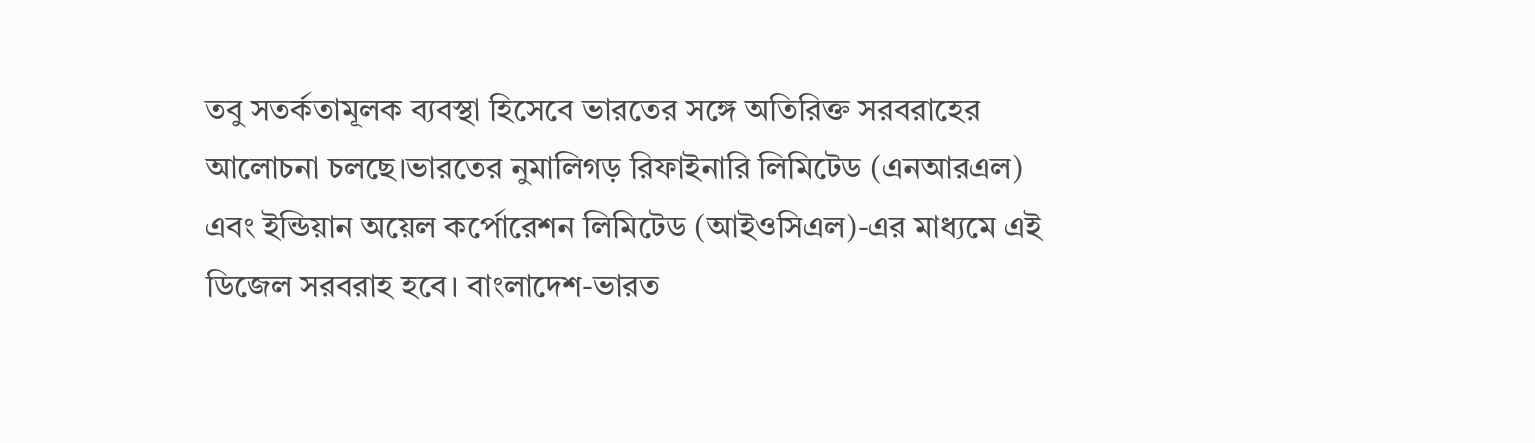তবু সতর্কতামূলক ব্যবস্থা হিসেবে ভারতের সঙ্গে অতিরিক্ত সরবরাহের আলোচনা চলছে।ভারতের নুমালিগড় রিফাইনারি লিমিটেড (এনআরএল) এবং ইন্ডিয়ান অয়েল কর্পোরেশন লিমিটেড (আইওসিএল)-এর মাধ্যমে এই ডিজেল সরবরাহ হবে। বাংলাদেশ-ভারত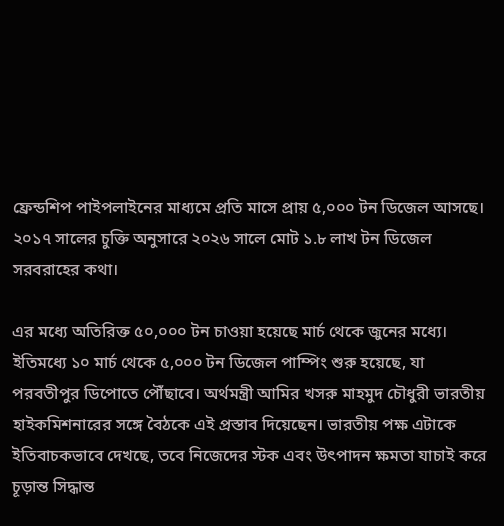ফ্রেন্ডশিপ পাইপলাইনের মাধ্যমে প্রতি মাসে প্রায় ৫,০০০ টন ডিজেল আসছে। ২০১৭ সালের চুক্তি অনুসারে ২০২৬ সালে মোট ১.৮ লাখ টন ডিজেল সরবরাহের কথা।

এর মধ্যে অতিরিক্ত ৫০,০০০ টন চাওয়া হয়েছে মার্চ থেকে জুনের মধ্যে। ইতিমধ্যে ১০ মার্চ থেকে ৫,০০০ টন ডিজেল পাম্পিং শুরু হয়েছে, যা পরবতীপুর ডিপোতে পৌঁছাবে। অর্থমন্ত্রী আমির খসরু মাহমুদ চৌধুরী ভারতীয় হাইকমিশনারের সঙ্গে বৈঠকে এই প্রস্তাব দিয়েছেন। ভারতীয় পক্ষ এটাকে ইতিবাচকভাবে দেখছে, তবে নিজেদের স্টক এবং উৎপাদন ক্ষমতা যাচাই করে চূড়ান্ত সিদ্ধান্ত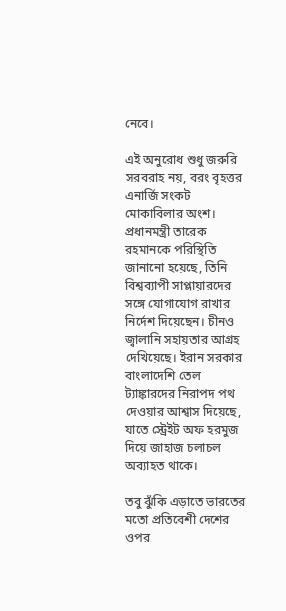নেবে।

এই অনুরোধ শুধু জরুরি সরবরাহ নয়, বরং বৃহত্তর এনার্জি সংকট মোকাবিলার অংশ। প্রধানমন্ত্রী তারেক রহমানকে পরিস্থিতি জানানো হয়েছে, তিনি বিশ্বব্যাপী সাপ্লায়ারদের সঙ্গে যোগাযোগ রাখার নির্দেশ দিয়েছেন। চীনও জ্বালানি সহায়তার আগ্রহ দেখিয়েছে। ইরান সরকার বাংলাদেশি তেল ট্যাঙ্কারদের নিরাপদ পথ দেওয়ার আশ্বাস দিয়েছে, যাতে স্ট্রেইট অফ হরমুজ দিয়ে জাহাজ চলাচল অব্যাহত থাকে।

তবু ঝুঁকি এড়াতে ভারতের মতো প্রতিবেশী দেশের ওপর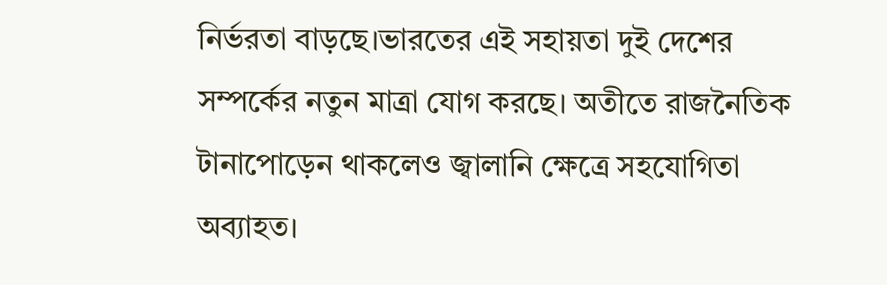নির্ভরতা বাড়ছে।ভারতের এই সহায়তা দুই দেশের সম্পর্কের নতুন মাত্রা যোগ করছে। অতীতে রাজনৈতিক টানাপোড়েন থাকলেও জ্বালানি ক্ষেত্রে সহযোগিতা অব্যাহত।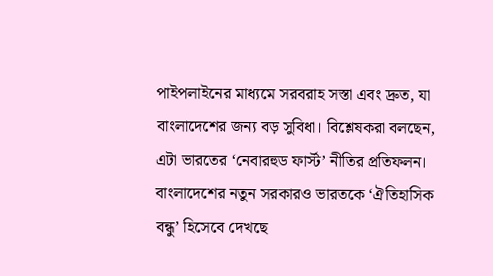পাইপলাইনের মাধ্যমে সরবরাহ সস্তা এবং দ্রুত, যা বাংলাদেশের জন্য বড় সুবিধা। বিশ্লেষকরা বলছেন, এটা ভারতের ‘নেবারহুড ফার্স্ট’ নীতির প্রতিফলন। বাংলাদেশের নতুন সরকারও ভারতকে ‘ঐতিহাসিক বন্ধু’ হিসেবে দেখছে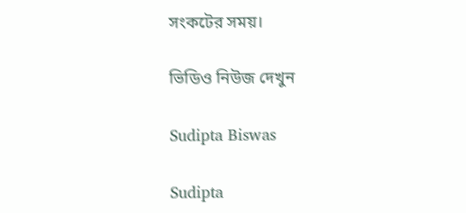সংকটের সময়।

ভিডিও নিউজ দেখুন

Sudipta Biswas

Sudipta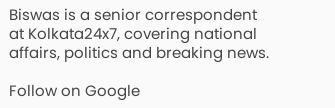Biswas is a senior correspondent at Kolkata24x7, covering national affairs, politics and breaking news.

Follow on Google